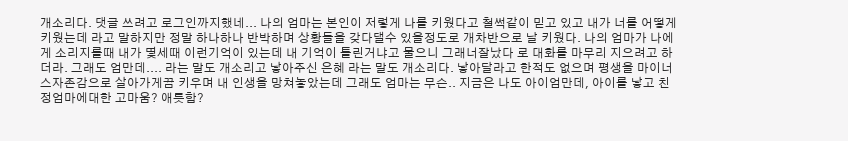개소리다. 댓글 쓰려고 로그인까지했네... 나의 엄마는 본인이 저렇게 나를 키웠다고 철썩같이 믿고 있고 내가 너를 어떻게 키웠는데 라고 말하지만 정말 하나하나 반박하며 상황들을 갖다댈수 있을정도로 개차반으로 날 키웠다. 나의 엄마가 나에게 소리지를때 내가 몇세때 이런기억이 있는데 내 기억이 틀린거냐고 물으니 그래너잘났다 로 대화를 마무리 지으려고 하더라. 그래도 엄만데.... 라는 말도 개소리고 낳아주신 은혜 라는 말도 개소리다. 낳아달라고 한적도 없으며 평생을 마이너스자존감으로 살아가게끔 키우며 내 인생을 망쳐놓았는데 그래도 엄마는 무슨.. 지금은 나도 아이엄만데, 아이를 낳고 친정엄마에대한 고마움? 애틋함?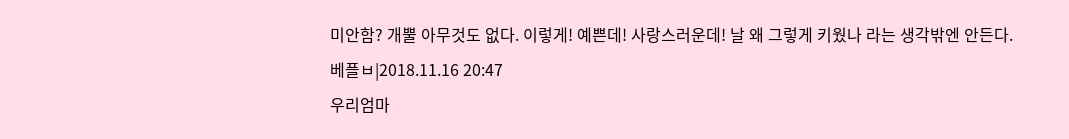미안함? 개뿔 아무것도 없다. 이렇게! 예쁜데! 사랑스러운데! 날 왜 그렇게 키웠나 라는 생각밖엔 안든다.
베플ㅂ|2018.11.16 20:47
우리엄마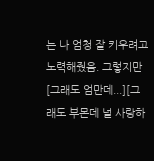는 나 엄청 잘 키우려고 노력해줬음. 그렇지만 [그래도 엄만데...][그래도 부몬데 널 사랑하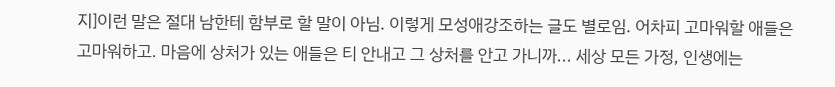지]이런 말은 절대 남한테 함부로 할 말이 아님. 이렇게 모성애강조하는 글도 별로임. 어차피 고마워할 애들은 고마워하고. 마음에 상처가 있는 애들은 티 안내고 그 상처를 안고 가니까... 세상 모든 가정, 인생에는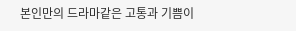본인만의 드라마같은 고통과 기쁨이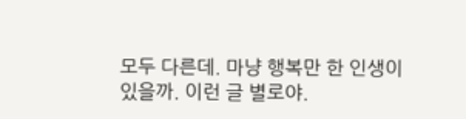모두 다른데. 마냥 행복만 한 인생이 있을까. 이런 글 별로야.